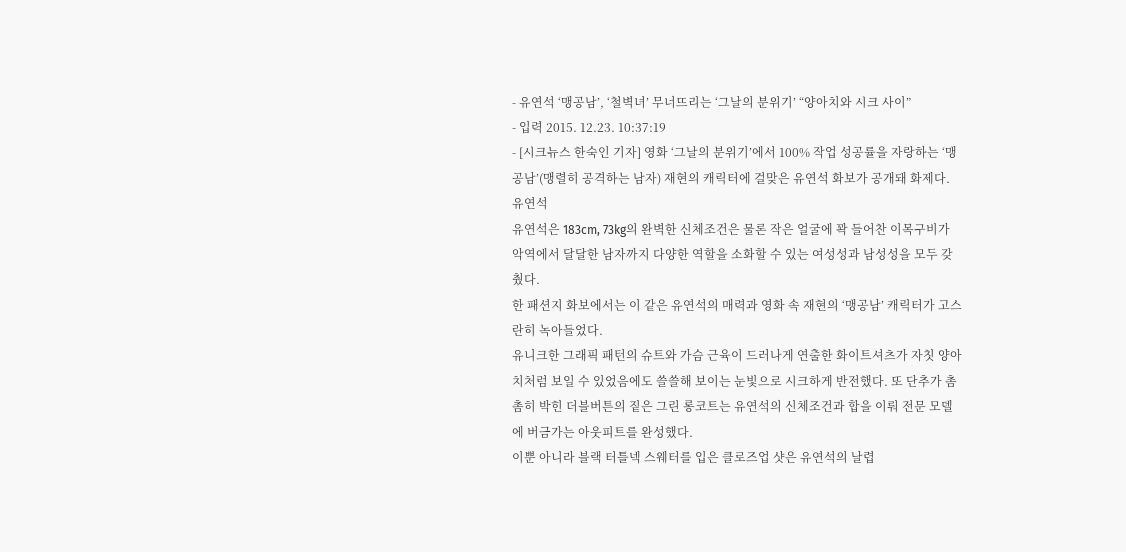- 유연석 ‘맹공남’, ‘철벽녀’ 무너뜨리는 ‘그날의 분위기’ “양아치와 시크 사이”
- 입력 2015. 12.23. 10:37:19
- [시크뉴스 한숙인 기자] 영화 ‘그날의 분위기’에서 100% 작업 성공률을 자랑하는 ‘맹공남’(맹렬히 공격하는 남자) 재현의 캐릭터에 걸맞은 유연석 화보가 공개돼 화제다.
유연석
유연석은 183cm, 73kg의 완벽한 신체조건은 물론 작은 얼굴에 꽉 들어찬 이목구비가 악역에서 달달한 남자까지 다양한 역할을 소화할 수 있는 여성성과 남성성을 모두 갖췄다.
한 패션지 화보에서는 이 같은 유연석의 매력과 영화 속 재현의 ‘맹공남’ 캐릭터가 고스란히 녹아들었다.
유니크한 그래픽 패턴의 슈트와 가슴 근육이 드러나게 연출한 화이트셔츠가 자칫 양아치처럼 보일 수 있었음에도 쓸쓸해 보이는 눈빛으로 시크하게 반전했다. 또 단추가 촘촘히 박힌 더블버튼의 짙은 그린 롱코트는 유연석의 신체조건과 합을 이뤄 전문 모델에 버금가는 아웃피트를 완성했다.
이뿐 아니라 블랙 터틀넥 스웨터를 입은 클로즈업 샷은 유연석의 날렵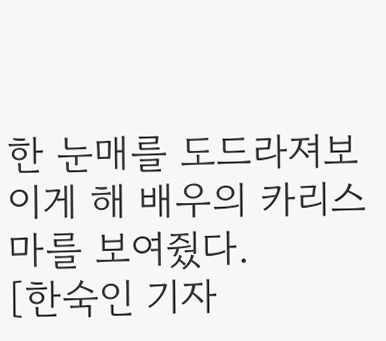한 눈매를 도드라져보이게 해 배우의 카리스마를 보여줬다.
[한숙인 기자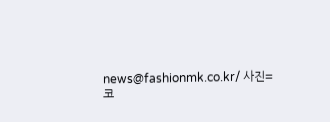news@fashionmk.co.kr/ 사진=코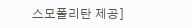스모폴리탄 제공]